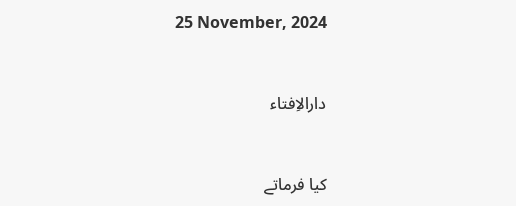25 November, 2024


دارالاِفتاء


کیا فرماتے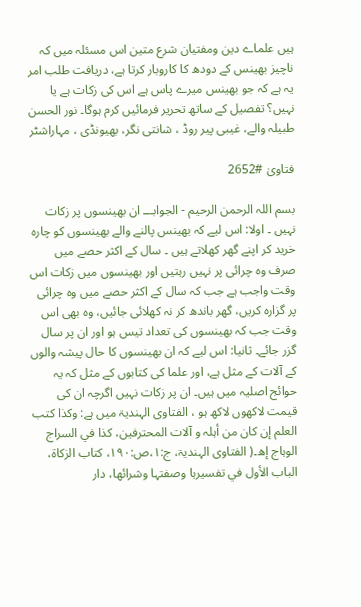ہیں علماے دین ومفتیان شرع متین اس مسئلہ میں کہ ناچیز بھینس کے دودھ کا کاروبار کرتا ہے، دریافت طلب امر یہ ہے کہ جو بھینس میرے پاس ہے اس کی زکات ہے یا نہیں؟ تفصیل کے ساتھ تحریر فرمائیں کرم ہوگا۔ نور الحسن طبیلہ والے، غیبی پیر روڈ ، شانتی نگر، بھیونڈی ، مہاراشٹر

فتاویٰ #2652

بسم اللہ الرحمن الرحیم - الجوابـــ ان بھینسوں پر زکات نہیں ۔ اولا: اس لیے کہ بھینس پالنے والے بھینسوں کو چارہ خرید کر اپنے گھر کھلاتے ہیں ۔ سال کے اکثر حصے میں صرف وہ چرائی پر نہیں رہتیں اور بھینسوں میں زکات اس وقت واجب ہے جب کہ سال کے اکثر حصے میں وہ چرائی پر گزارہ کریں، گھر باندھ کر نہ کھلائی جائیں، وہ بھی اس وقت جب کہ بھینسوں کی تعداد تیس ہو اور ان پر سال گزر جائے۔ ثانیا: اس لیے کہ ان بھینسوں کا حال پیشہ والوں کے آلات کے مثل ہے، اور علما کی کتابوں کے مثل کہ یہ حوائج اصلیہ میں ہیں۔ ان پر زکات نہیں اگرچہ ان کی قیمت لاکھوں لاکھ ہو ، الفتاوی الہندیۃ میں ہے: وکذا کتب العلم إن کان من أہلہ و آلات المحترفین، کذا في السراج الوہاج إھ۔( الفتاوی الہندیۃ، ج:۱،ص:۱۹۰، کتاب الزکاۃ، الباب الأول في تفسیرہا وصفتہا وشرائھا، دار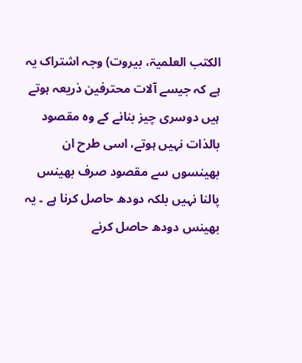الکتب العلمیۃ، بیروت) وجہ اشتراک یہ ہے کہ جیسے آلات محترفین ذریعہ ہوتے ہیں دوسری چیز بنانے کے وہ مقصود بالذات نہیں ہوتے، اسی طرح ان بھینسوں سے مقصود صرف بھینس پالنا نہیں بلکہ دودھ حاصل کرنا ہے ۔ یہ بھینس دودھ حاصل کرنے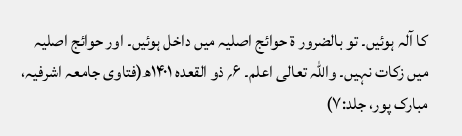کا آلہ ہوئیں۔ تو بالضرور ۃ حوائج اصلیہ میں داخل ہوئیں۔ اور حوائج اصلیہ میں زکات نہیں۔ واللہ تعالی اعلم۔ ۶؍ ذو القعدہ ۱۴۰۱ھ(فتاوی جامعہ اشرفیہ، مبارک پور، جلد:۷)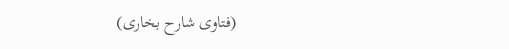(فتاوی شارح بخاری)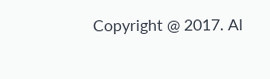Copyright @ 2017. Al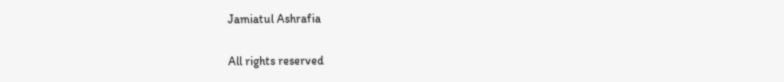Jamiatul Ashrafia

All rights reserved